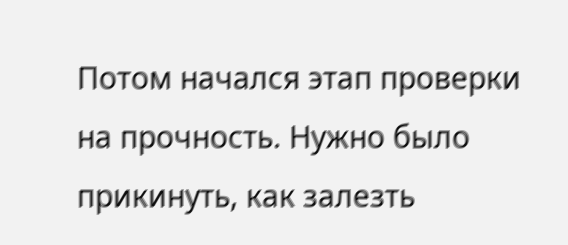Потом начался этап проверки на прочность. Нужно было прикинуть, как залезть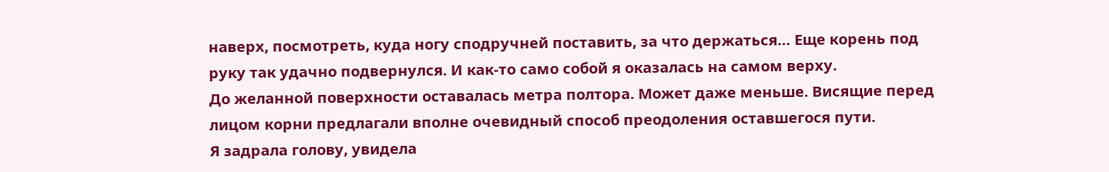наверх, посмотреть, куда ногу сподручней поставить, за что держаться… Еще корень под руку так удачно подвернулся. И как-то само собой я оказалась на самом верху.
До желанной поверхности оставалась метра полтора. Может даже меньше. Висящие перед лицом корни предлагали вполне очевидный способ преодоления оставшегося пути.
Я задрала голову, увидела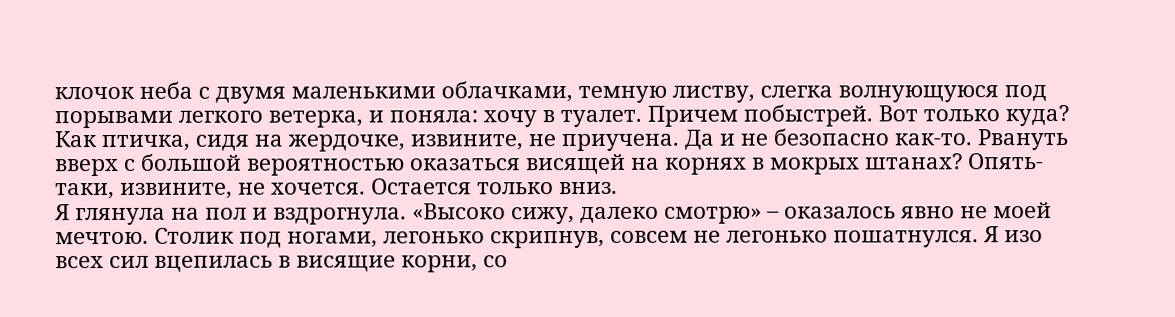клочок неба с двумя маленькими облачками, темную листву, слегка волнующуюся под порывами легкого ветерка, и поняла: хочу в туалет. Причем побыстрей. Вот только куда? Как птичка, сидя на жердочке, извините, не приучена. Да и не безопасно как-то. Рвануть вверх с большой вероятностью оказаться висящей на корнях в мокрых штанах? Опять-таки, извините, не хочется. Остается только вниз.
Я глянула на пол и вздрогнула. «Высоко сижу, далеко смотрю» – оказалось явно не моей мечтою. Столик под ногами, легонько скрипнув, совсем не легонько пошатнулся. Я изо всех сил вцепилась в висящие корни, со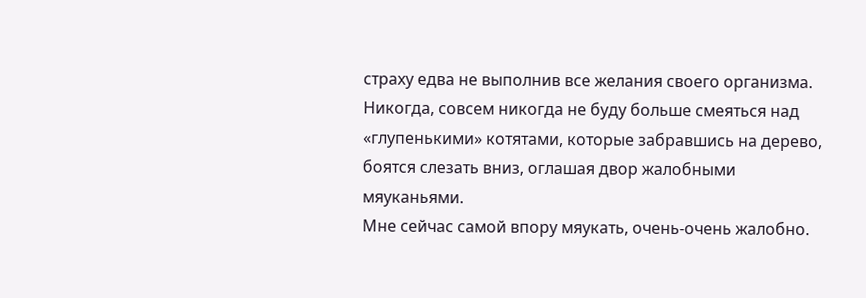страху едва не выполнив все желания своего организма. Никогда, совсем никогда не буду больше смеяться над «глупенькими» котятами, которые забравшись на дерево, боятся слезать вниз, оглашая двор жалобными мяуканьями.
Мне сейчас самой впору мяукать, очень-очень жалобно.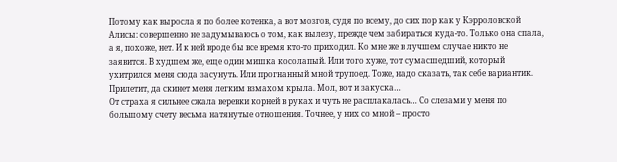Потому как выросла я по более котенка, а вот мозгов, судя по всему, до сих пор как у Кэрроловской Алисы: совершенно не задумываюсь о том, как вылезу, прежде чем забираться куда-то. Только она спала, а я, похоже, нет. И к ней вроде бы все время кто-то приходил. Ко мне же в лучшем случае никто не заявится. В худшем же, еще один мишка косолапый. Или того хуже, тот сумасшедший, который ухитрился меня сюда засунуть. Или прогнанный мной трупоед. Тоже, надо сказать, так себе вариантик. Прилетит, да скинет меня легким взмахом крыла. Мол, вот и закуска…
От страха я сильнее сжала веревки корней в руках и чуть не расплакалась… Со слезами у меня по большому счету весьма натянутые отношения. Точнее, у них со мной – просто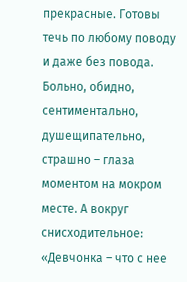прекрасные. Готовы течь по любому поводу и даже без повода. Больно, обидно, сентиментально, душещипательно, страшно – глаза моментом на мокром месте. А вокруг снисходительное: «Девчонка – что с нее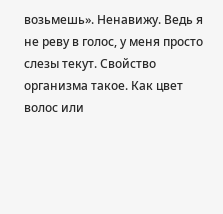возьмешь». Ненавижу. Ведь я не реву в голос, у меня просто слезы текут. Свойство организма такое. Как цвет волос или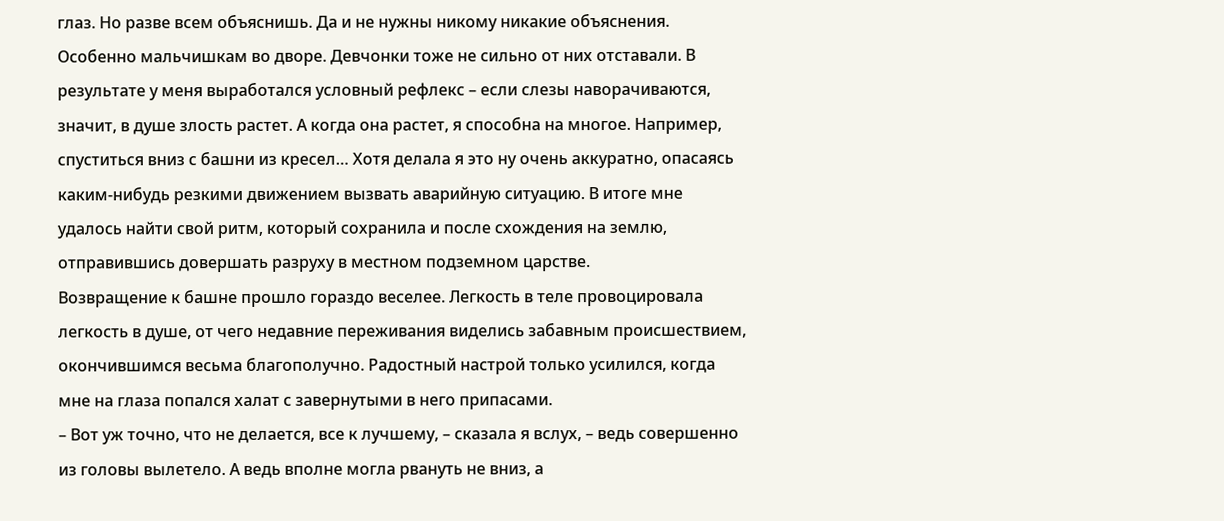глаз. Но разве всем объяснишь. Да и не нужны никому никакие объяснения. Особенно мальчишкам во дворе. Девчонки тоже не сильно от них отставали. В результате у меня выработался условный рефлекс – если слезы наворачиваются, значит, в душе злость растет. А когда она растет, я способна на многое. Например, спуститься вниз с башни из кресел… Хотя делала я это ну очень аккуратно, опасаясь каким-нибудь резкими движением вызвать аварийную ситуацию. В итоге мне удалось найти свой ритм, который сохранила и после схождения на землю, отправившись довершать разруху в местном подземном царстве.
Возвращение к башне прошло гораздо веселее. Легкость в теле провоцировала легкость в душе, от чего недавние переживания виделись забавным происшествием, окончившимся весьма благополучно. Радостный настрой только усилился, когда мне на глаза попался халат с завернутыми в него припасами.
– Вот уж точно, что не делается, все к лучшему, – сказала я вслух, – ведь совершенно из головы вылетело. А ведь вполне могла рвануть не вниз, а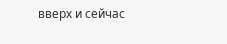вверх и сейчас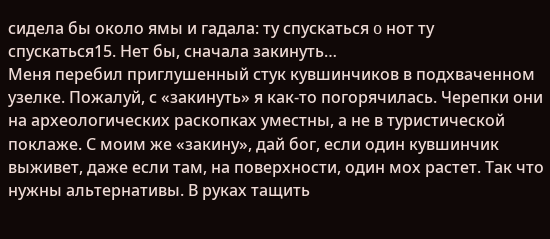сидела бы около ямы и гадала: ту спускаться o нот ту спускаться15. Нет бы, сначала закинуть…
Меня перебил приглушенный стук кувшинчиков в подхваченном узелке. Пожалуй, с «закинуть» я как-то погорячилась. Черепки они на археологических раскопках уместны, а не в туристической поклаже. С моим же «закину», дай бог, если один кувшинчик выживет, даже если там, на поверхности, один мох растет. Так что нужны альтернативы. В руках тащить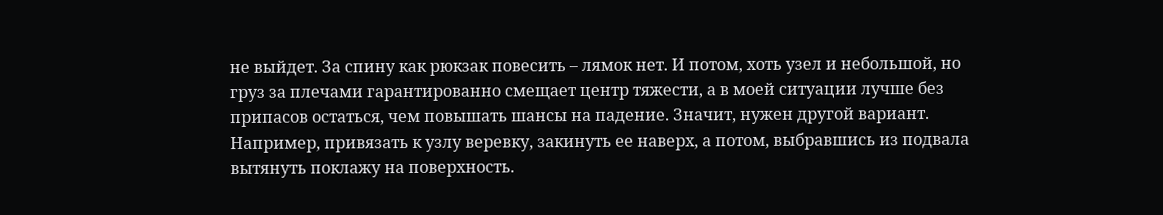не выйдет. За спину как рюкзак повесить – лямок нет. И потом, хоть узел и небольшой, но груз за плечами гарантированно смещает центр тяжести, а в моей ситуации лучше без припасов остаться, чем повышать шансы на падение. Значит, нужен другой вариант. Например, привязать к узлу веревку, закинуть ее наверх, а потом, выбравшись из подвала вытянуть поклажу на поверхность.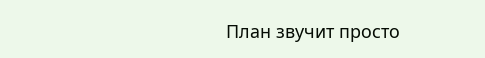План звучит просто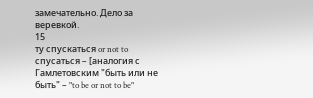замечательно. Дело за веревкой.
15
ту спускаться or not to спусаться – [аналогия с Гамлетовским "быть или не быть" – "to be or not to be"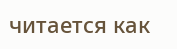читается как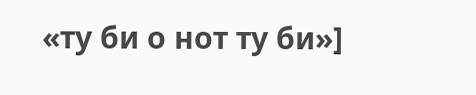«ту би о нот ту би»]